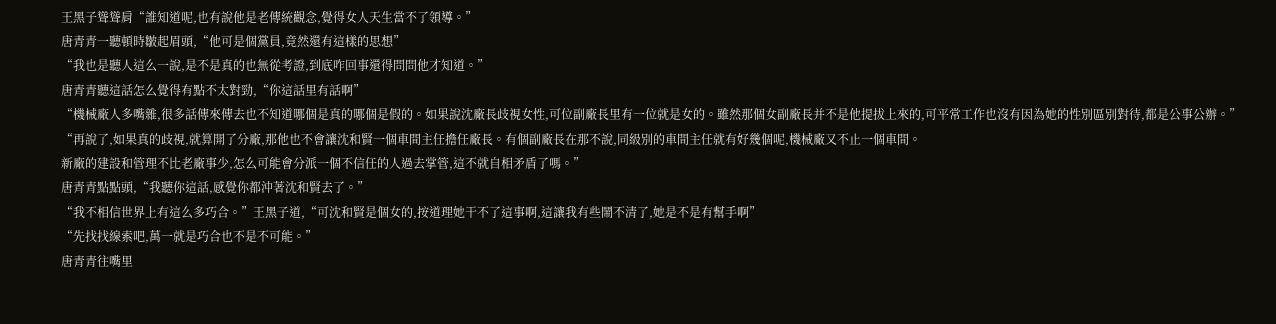王黑子聳聳肩“誰知道呢,也有說他是老傳統觀念,覺得女人天生當不了領導。”
唐青青一聽頓時皺起眉頭,“他可是個黨員,竟然還有這樣的思想”
“我也是聽人這么一說,是不是真的也無從考證,到底咋回事還得問問他才知道。”
唐青青聽這話怎么覺得有點不太對勁,“你這話里有話啊”
“機械廠人多嘴雜,很多話傳來傳去也不知道哪個是真的哪個是假的。如果說沈廠長歧視女性,可位副廠長里有一位就是女的。雖然那個女副廠長并不是他提拔上來的,可平常工作也沒有因為她的性別區別對待,都是公事公辦。”
“再說了,如果真的歧視,就算開了分廠,那他也不會讓沈和賢一個車間主任擔任廠長。有個副廠長在那不說,同級別的車間主任就有好幾個呢,機械廠又不止一個車間。
新廠的建設和管理不比老廠事少,怎么可能會分派一個不信任的人過去掌管,這不就自相矛盾了嗎。”
唐青青點點頭,“我聽你這話,感覺你都沖著沈和賢去了。”
“我不相信世界上有這么多巧合。”王黑子道,“可沈和賢是個女的,按道理她干不了這事啊,這讓我有些鬧不清了,她是不是有幫手啊”
“先找找線索吧,萬一就是巧合也不是不可能。”
唐青青往嘴里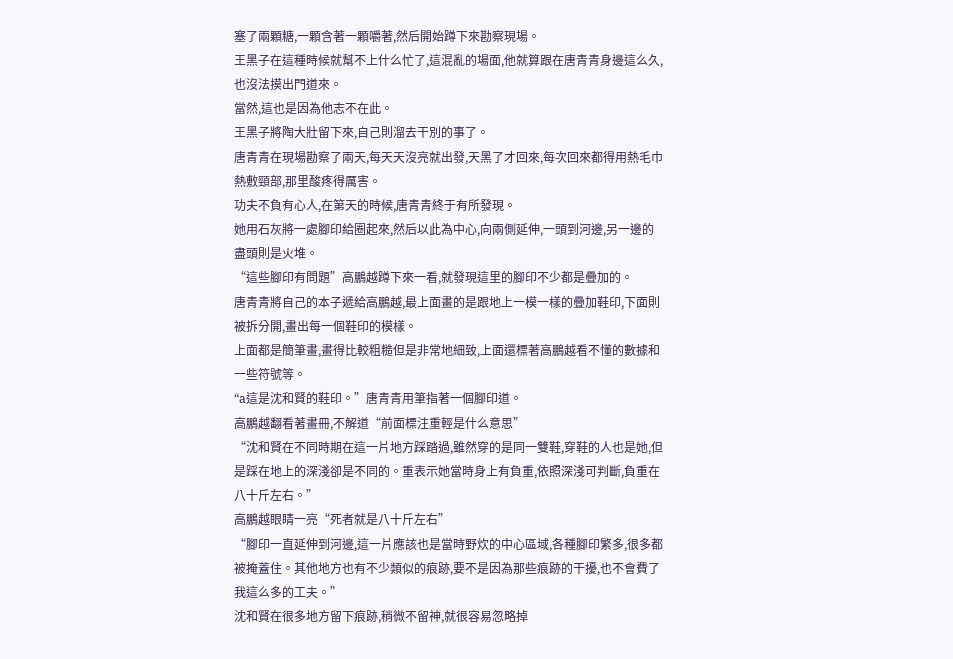塞了兩顆糖,一顆含著一顆嚼著,然后開始蹲下來勘察現場。
王黑子在這種時候就幫不上什么忙了,這混亂的場面,他就算跟在唐青青身邊這么久,也沒法摸出門道來。
當然,這也是因為他志不在此。
王黑子將陶大壯留下來,自己則溜去干別的事了。
唐青青在現場勘察了兩天,每天天沒亮就出發,天黑了才回來,每次回來都得用熱毛巾熱敷頸部,那里酸疼得厲害。
功夫不負有心人,在第天的時候,唐青青終于有所發現。
她用石灰將一處腳印給圈起來,然后以此為中心,向兩側延伸,一頭到河邊,另一邊的盡頭則是火堆。
“這些腳印有問題”高鵬越蹲下來一看,就發現這里的腳印不少都是疊加的。
唐青青將自己的本子遞給高鵬越,最上面畫的是跟地上一模一樣的疊加鞋印,下面則被拆分開,畫出每一個鞋印的模樣。
上面都是簡筆畫,畫得比較粗糙但是非常地細致,上面還標著高鵬越看不懂的數據和一些符號等。
“a這是沈和賢的鞋印。”唐青青用筆指著一個腳印道。
高鵬越翻看著畫冊,不解道“前面標注重輕是什么意思”
“沈和賢在不同時期在這一片地方踩踏過,雖然穿的是同一雙鞋,穿鞋的人也是她,但是踩在地上的深淺卻是不同的。重表示她當時身上有負重,依照深淺可判斷,負重在八十斤左右。”
高鵬越眼睛一亮“死者就是八十斤左右”
“腳印一直延伸到河邊,這一片應該也是當時野炊的中心區域,各種腳印繁多,很多都被掩蓋住。其他地方也有不少類似的痕跡,要不是因為那些痕跡的干擾,也不會費了我這么多的工夫。”
沈和賢在很多地方留下痕跡,稍微不留神,就很容易忽略掉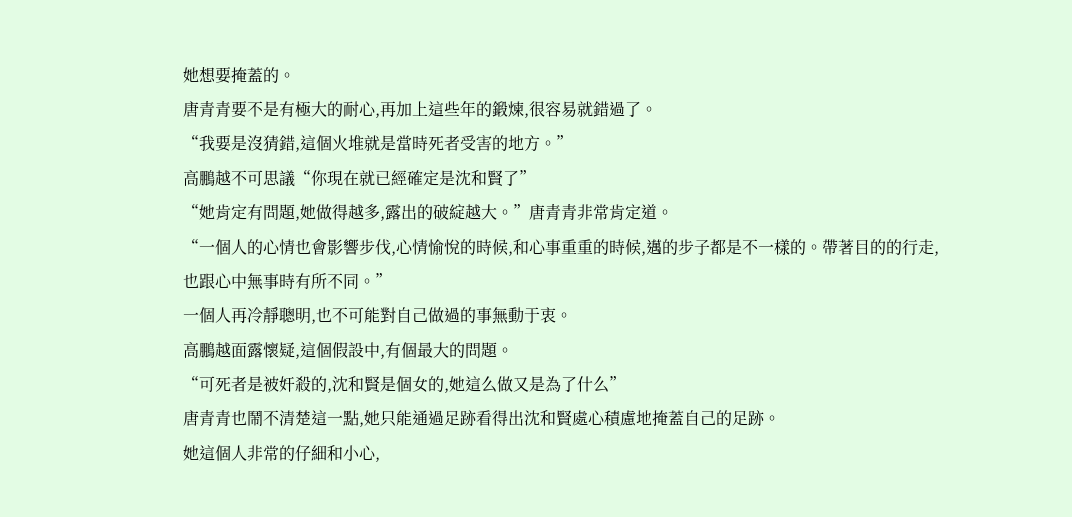她想要掩蓋的。
唐青青要不是有極大的耐心,再加上這些年的鍛煉,很容易就錯過了。
“我要是沒猜錯,這個火堆就是當時死者受害的地方。”
高鵬越不可思議“你現在就已經確定是沈和賢了”
“她肯定有問題,她做得越多,露出的破綻越大。”唐青青非常肯定道。
“一個人的心情也會影響步伐,心情愉悅的時候,和心事重重的時候,邁的步子都是不一樣的。帶著目的的行走,也跟心中無事時有所不同。”
一個人再冷靜聰明,也不可能對自己做過的事無動于衷。
高鵬越面露懷疑,這個假設中,有個最大的問題。
“可死者是被奸殺的,沈和賢是個女的,她這么做又是為了什么”
唐青青也鬧不清楚這一點,她只能通過足跡看得出沈和賢處心積慮地掩蓋自己的足跡。
她這個人非常的仔細和小心,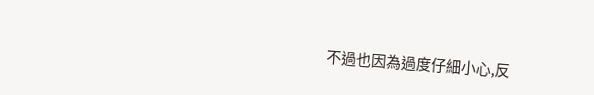不過也因為過度仔細小心,反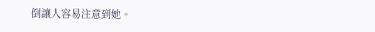倒讓人容易注意到她。